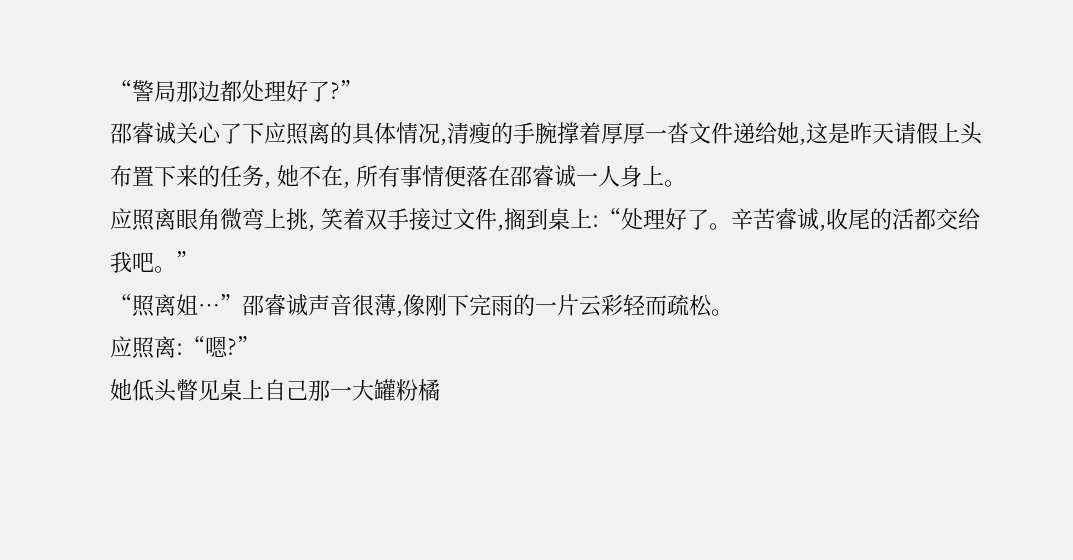“警局那边都处理好了?”
邵睿诚关心了下应照离的具体情况,清瘦的手腕撑着厚厚一沓文件递给她,这是昨天请假上头布置下来的任务, 她不在, 所有事情便落在邵睿诚一人身上。
应照离眼角微弯上挑, 笑着双手接过文件,搁到桌上:“处理好了。辛苦睿诚,收尾的活都交给我吧。”
“照离姐…”邵睿诚声音很薄,像刚下完雨的一片云彩轻而疏松。
应照离:“嗯?”
她低头瞥见桌上自己那一大罐粉橘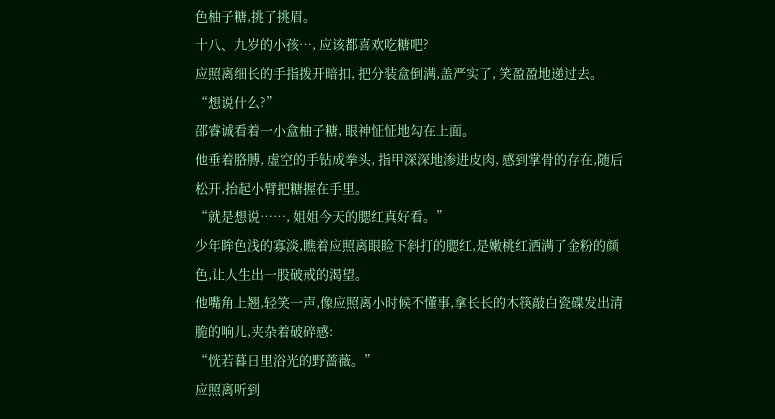色柚子糖,挑了挑眉。
十八、九岁的小孩…, 应该都喜欢吃糖吧?
应照离细长的手指拨开暗扣, 把分装盒倒满,盖严实了, 笑盈盈地递过去。
“想说什么?”
邵睿诚看着一小盒柚子糖, 眼神怔怔地勾在上面。
他垂着胳膊, 虚空的手钻成拳头, 指甲深深地渗进皮肉, 感到掌骨的存在,随后松开,抬起小臂把糖握在手里。
“就是想说……, 姐姐今天的腮红真好看。”
少年眸色浅的寡淡,瞧着应照离眼睑下斜打的腮红,是嫩桃红洒满了金粉的颜色,让人生出一股破戒的渴望。
他嘴角上翘,轻笑一声,像应照离小时候不懂事,拿长长的木筷敲白瓷碟发出清脆的响儿,夹杂着破碎感:
“恍若暮日里浴光的野蔷薇。”
应照离听到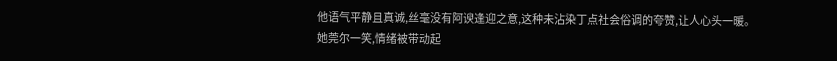他语气平静且真诚,丝毫没有阿谀逢迎之意,这种未沾染丁点社会俗调的夸赞,让人心头一暖。
她莞尔一笑,情绪被带动起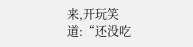来,开玩笑道:“还没吃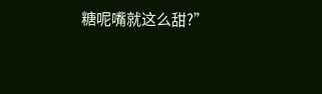糖呢嘴就这么甜?”